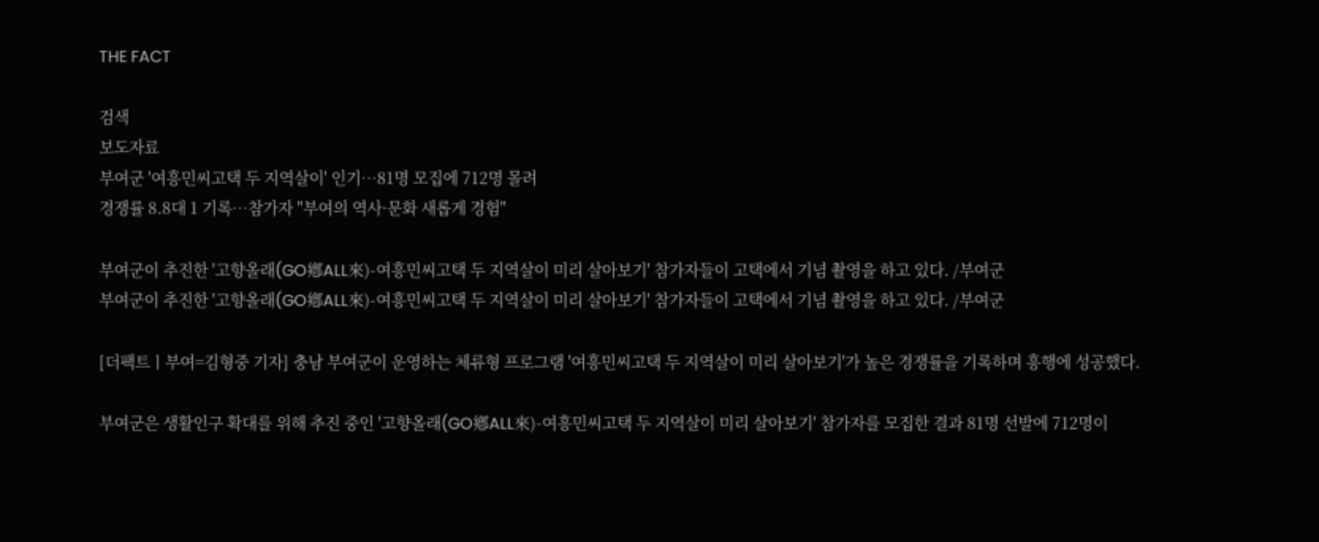THE FACT

검색
보도자료
부여군 '여흥민씨고택 두 지역살이' 인기…81명 모집에 712명 몰려
경쟁률 8.8대 1 기록…참가자 "부여의 역사·문화 새롭게 경험"

부여군이 추진한 '고향올래(GO鄕ALL來)-여흥민씨고택 두 지역살이 미리 살아보기' 참가자들이 고택에서 기념 촬영을 하고 있다. /부여군
부여군이 추진한 '고향올래(GO鄕ALL來)-여흥민씨고택 두 지역살이 미리 살아보기' 참가자들이 고택에서 기념 촬영을 하고 있다. /부여군

[더팩트ㅣ부여=김형중 기자] 충남 부여군이 운영하는 체류형 프로그램 '여흥민씨고택 두 지역살이 미리 살아보기'가 높은 경쟁률을 기록하며 흥행에 성공했다.

부여군은 생활인구 확대를 위해 추진 중인 '고향올래(GO鄕ALL來)-여흥민씨고택 두 지역살이 미리 살아보기' 참가자를 모집한 결과 81명 선발에 712명이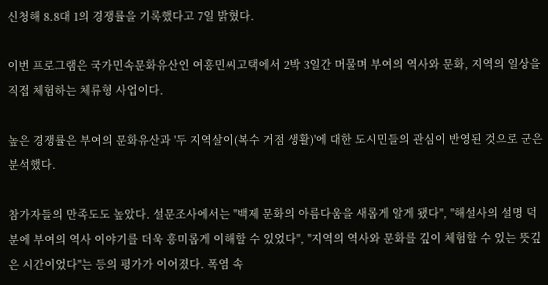신청해 8.8대 1의 경쟁률을 기록했다고 7일 밝혔다.

이번 프로그램은 국가민속문화유산인 여흥민씨고택에서 2박 3일간 머물며 부여의 역사와 문화, 지역의 일상을 직접 체험하는 체류형 사업이다.

높은 경쟁률은 부여의 문화유산과 '두 지역살이(복수 거점 생활)'에 대한 도시민들의 관심이 반영된 것으로 군은 분석했다.

참가자들의 만족도도 높았다. 설문조사에서는 "백제 문화의 아름다움을 새롭게 알게 됐다", "해설사의 설명 덕분에 부여의 역사 이야기를 더욱 흥미롭게 이해할 수 있었다", "지역의 역사와 문화를 깊이 체험할 수 있는 뜻깊은 시간이었다"는 등의 평가가 이어졌다. 폭염 속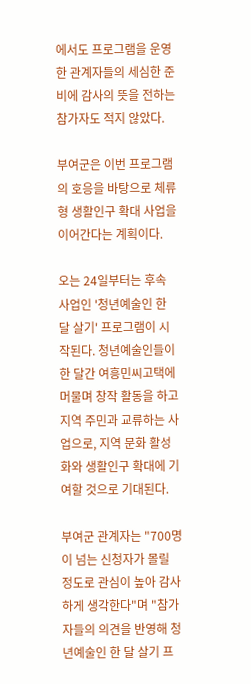에서도 프로그램을 운영한 관계자들의 세심한 준비에 감사의 뜻을 전하는 참가자도 적지 않았다.

부여군은 이번 프로그램의 호응을 바탕으로 체류형 생활인구 확대 사업을 이어간다는 계획이다.

오는 24일부터는 후속 사업인 '청년예술인 한 달 살기' 프로그램이 시작된다. 청년예술인들이 한 달간 여흥민씨고택에 머물며 창작 활동을 하고 지역 주민과 교류하는 사업으로, 지역 문화 활성화와 생활인구 확대에 기여할 것으로 기대된다.

부여군 관계자는 "700명이 넘는 신청자가 몰릴 정도로 관심이 높아 감사하게 생각한다"며 "참가자들의 의견을 반영해 청년예술인 한 달 살기 프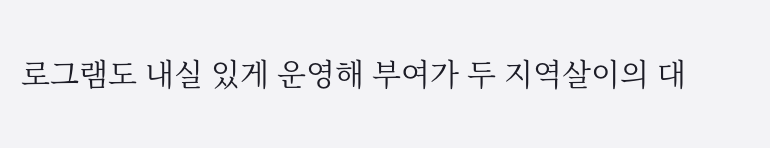로그램도 내실 있게 운영해 부여가 두 지역살이의 대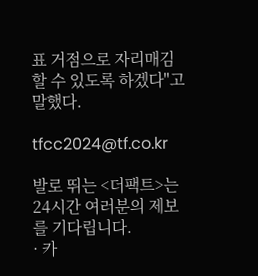표 거점으로 자리매김할 수 있도록 하겠다"고 말했다.

tfcc2024@tf.co.kr

발로 뛰는 <더팩트>는 24시간 여러분의 제보를 기다립니다.
· 카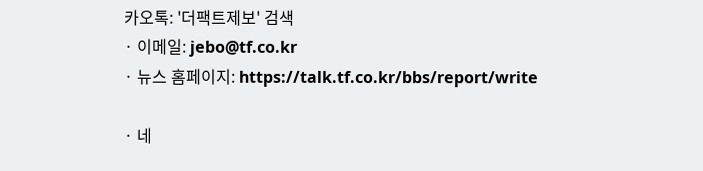카오톡: '더팩트제보' 검색
· 이메일: jebo@tf.co.kr
· 뉴스 홈페이지: https://talk.tf.co.kr/bbs/report/write

· 네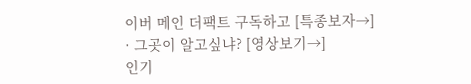이버 메인 더팩트 구독하고 [특종보자→]
· 그곳이 알고싶냐? [영상보기→]
인기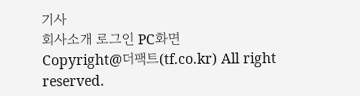기사
회사소개 로그인 PC화면
Copyright@더팩트(tf.co.kr) All right reserved.